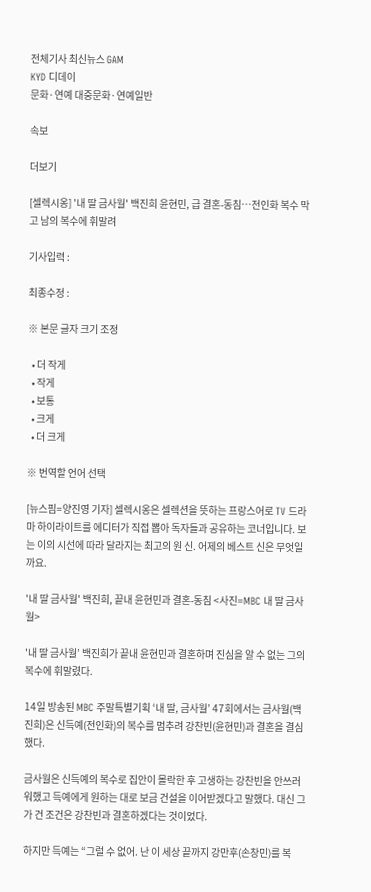전체기사 최신뉴스 GAM
KYD 디데이
문화·연예 대중문화·연예일반

속보

더보기

[셀렉시옹] '내 딸 금사월' 백진희 윤현민, 급 결혼-동침…전인화 복수 막고 남의 복수에 휘말려

기사입력 :

최종수정 :

※ 본문 글자 크기 조정

  • 더 작게
  • 작게
  • 보통
  • 크게
  • 더 크게

※ 번역할 언어 선택

[뉴스핌=양진영 기자] 셀렉시옹은 셀렉션을 뜻하는 프랑스어로 TV 드라마 하이라이트를 에디터가 직접 뽑아 독자들과 공유하는 코너입니다. 보는 이의 시선에 따라 달라지는 최고의 원 신. 어제의 베스트 신은 무엇일까요.

'내 딸 금사월' 백진희, 끝내 윤현민과 결혼-동침 <사진=MBC 내 딸 금사월>

'내 딸 금사월’ 백진희가 끝내 윤현민과 결혼하며 진심을 알 수 없는 그의 복수에 휘말렸다.

14일 방송된 MBC 주말특별기획 ‘내 딸, 금사월’ 47회에서는 금사월(백진희)은 신득예(전인화)의 복수를 멈추려 강찬빈(윤현민)과 결혼을 결심했다.

금사월은 신득예의 복수로 집안이 몰락한 후 고생하는 강찬빈을 안쓰러워했고 득예에게 원하는 대로 보금 건설을 이어받겠다고 말했다. 대신 그가 건 조건은 강찬빈과 결혼하겠다는 것이었다.

하지만 득예는 “그럴 수 없어. 난 이 세상 끝까지 강만후(손창민)를 복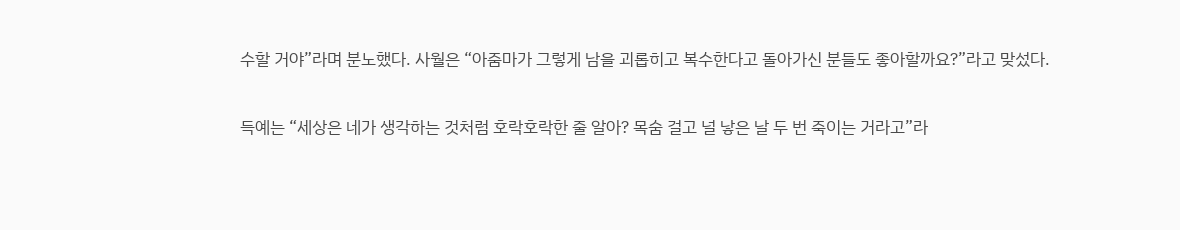수할 거야”라며 분노했다. 사월은 “아줌마가 그렇게 남을 괴롭히고 복수한다고 돌아가신 분들도 좋아할까요?”라고 맞섰다.

득예는 “세상은 네가 생각하는 것처럼 호락호락한 줄 알아? 목숨 걸고 널 낳은 날 두 번 죽이는 거라고”라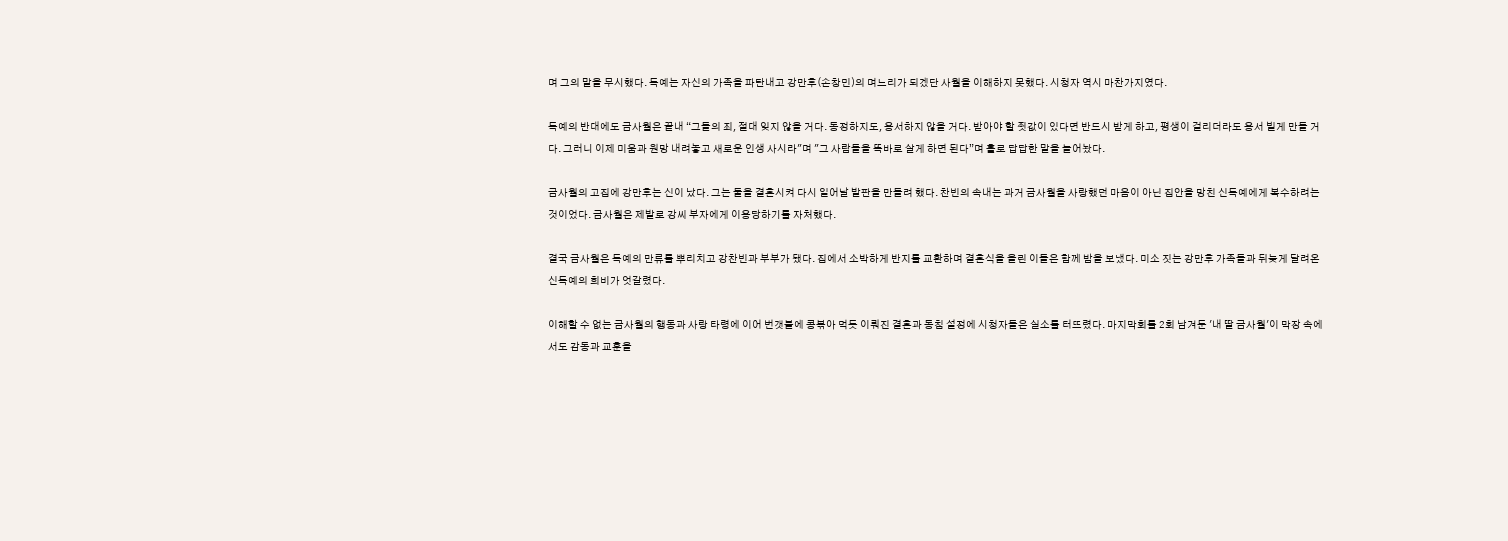며 그의 말을 무시했다. 득예는 자신의 가족을 파탄내고 강만후(손창민)의 며느리가 되겠단 사월을 이해하지 못했다. 시청자 역시 마찬가지였다.

득예의 반대에도 금사월은 끝내 “그들의 죄, 절대 잊지 않을 거다. 동정하지도, 용서하지 않을 거다. 받아야 할 죗값이 있다면 반드시 받게 하고, 평생이 걸리더라도 용서 빌게 만들 거다. 그러니 이제 미움과 원망 내려놓고 새로운 인생 사시라"며 "그 사람들을 똑바로 살게 하면 된다”며 홀로 답답한 말을 늘어놨다.

금사월의 고집에 강만후는 신이 났다. 그는 둘을 결혼시켜 다시 일어날 발판을 만들려 했다. 찬빈의 속내는 과거 금사월을 사랑했던 마음이 아닌 집안을 망친 신득예에게 복수하려는 것이었다. 금사월은 제발로 강씨 부자에게 이용당하기를 자처했다.

결국 금사월은 득예의 만류를 뿌리치고 강찬빈과 부부가 됐다. 집에서 소박하게 반지를 교환하며 결혼식을 올린 이들은 함께 밤을 보냈다. 미소 짓는 강만후 가족들과 뒤늦게 달려온 신득예의 희비가 엇갈렸다.

이해할 수 없는 금사월의 행동과 사랑 타령에 이어 번갯불에 콩볶아 먹듯 이뤄진 결혼과 동침 설정에 시청자들은 실소를 터뜨렸다. 마지막회를 2회 남겨둔 '내 딸 금사월'이 막장 속에서도 감동과 교훈을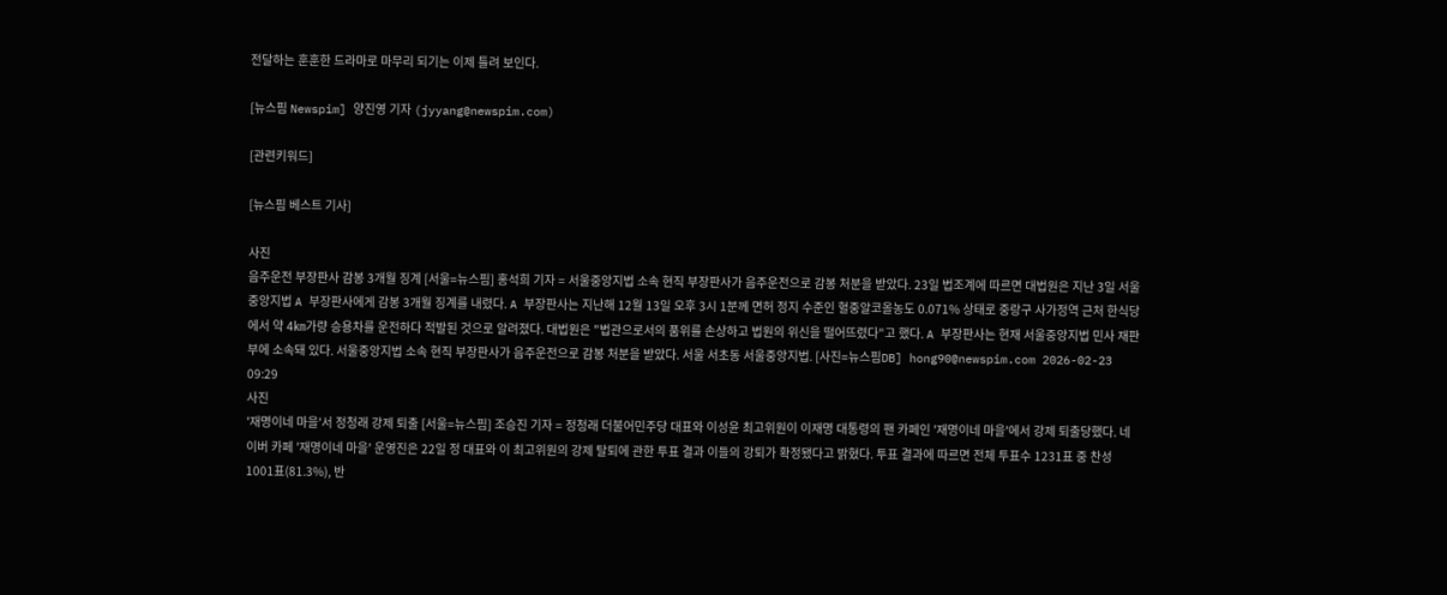전달하는 훈훈한 드라마로 마무리 되기는 이제 틀려 보인다.

[뉴스핌 Newspim] 양진영 기자 (jyyang@newspim.com)

[관련키워드]

[뉴스핌 베스트 기사]

사진
음주운전 부장판사 감봉 3개월 징계 [서울=뉴스핌] 홍석희 기자 = 서울중앙지법 소속 현직 부장판사가 음주운전으로 감봉 처분을 받았다. 23일 법조계에 따르면 대법원은 지난 3일 서울중앙지법 A 부장판사에게 감봉 3개월 징계를 내렸다. A 부장판사는 지난해 12월 13일 오후 3시 1분께 면허 정지 수준인 혈중알코올농도 0.071% 상태로 중랑구 사가정역 근처 한식당에서 약 4㎞가량 승용차를 운전하다 적발된 것으로 알려졌다. 대법원은 "법관으로서의 품위를 손상하고 법원의 위신을 떨어뜨렸다"고 했다. A 부장판사는 현재 서울중앙지법 민사 재판부에 소속돼 있다. 서울중앙지법 소속 현직 부장판사가 음주운전으로 감봉 처분을 받았다. 서울 서초동 서울중앙지법. [사진=뉴스핌DB] hong90@newspim.com 2026-02-23 09:29
사진
'재명이네 마을'서 정청래 강제 퇴출 [서울=뉴스핌] 조승진 기자 = 정청래 더불어민주당 대표와 이성윤 최고위원이 이재명 대통령의 팬 카페인 '재명이네 마을'에서 강제 퇴출당했다. 네이버 카페 '재명이네 마을' 운영진은 22일 정 대표와 이 최고위원의 강제 탈퇴에 관한 투표 결과 이들의 강퇴가 확정됐다고 밝혔다. 투표 결과에 따르면 전체 투표수 1231표 중 찬성 1001표(81.3%), 반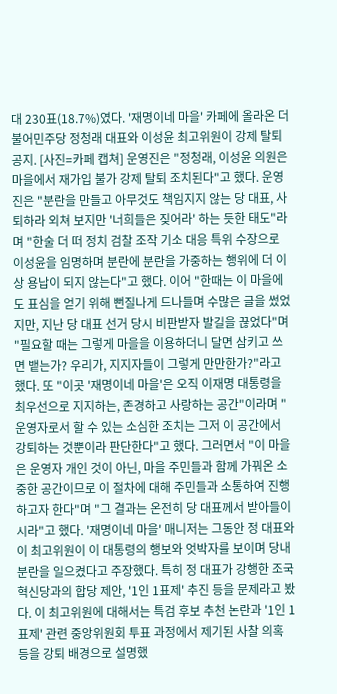대 230표(18.7%)였다. '재명이네 마을' 카페에 올라온 더불어민주당 정청래 대표와 이성윤 최고위원이 강제 탈퇴 공지. [사진=카페 캡쳐] 운영진은 "정청래, 이성윤 의원은 마을에서 재가입 불가 강제 탈퇴 조치된다"고 했다. 운영진은 "분란을 만들고 아무것도 책임지지 않는 당 대표, 사퇴하라 외쳐 보지만 '너희들은 짖어라' 하는 듯한 태도"라며 "한술 더 떠 정치 검찰 조작 기소 대응 특위 수장으로 이성윤을 임명하며 분란에 분란을 가중하는 행위에 더 이상 용납이 되지 않는다"고 했다. 이어 "한때는 이 마을에도 표심을 얻기 위해 뻔질나게 드나들며 수많은 글을 썼었지만, 지난 당 대표 선거 당시 비판받자 발길을 끊었다"며 "필요할 때는 그렇게 마을을 이용하더니 달면 삼키고 쓰면 뱉는가? 우리가, 지지자들이 그렇게 만만한가?"라고 했다. 또 "이곳 '재명이네 마을'은 오직 이재명 대통령을 최우선으로 지지하는, 존경하고 사랑하는 공간"이라며 "운영자로서 할 수 있는 소심한 조치는 그저 이 공간에서 강퇴하는 것뿐이라 판단한다"고 했다. 그러면서 "이 마을은 운영자 개인 것이 아닌, 마을 주민들과 함께 가꿔온 소중한 공간이므로 이 절차에 대해 주민들과 소통하여 진행하고자 한다"며 "그 결과는 온전히 당 대표께서 받아들이시라"고 했다. '재명이네 마을' 매니저는 그동안 정 대표와 이 최고위원이 이 대통령의 행보와 엇박자를 보이며 당내 분란을 일으켰다고 주장했다. 특히 정 대표가 강행한 조국혁신당과의 합당 제안, '1인 1표제' 추진 등을 문제라고 봤다. 이 최고위원에 대해서는 특검 후보 추천 논란과 '1인 1표제' 관련 중앙위원회 투표 과정에서 제기된 사찰 의혹 등을 강퇴 배경으로 설명했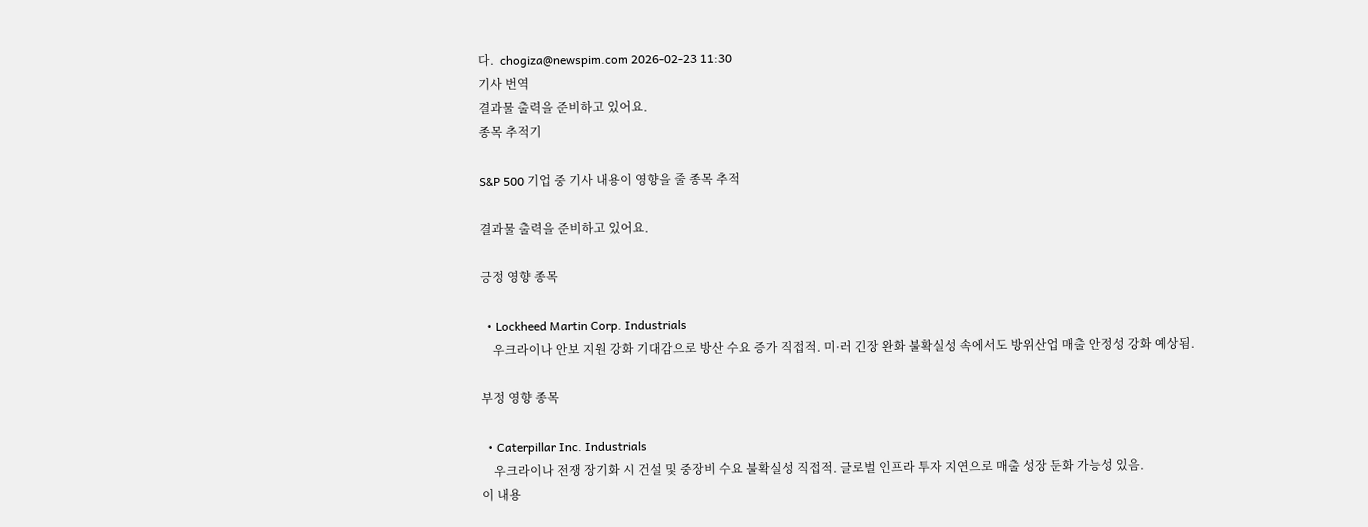다.  chogiza@newspim.com 2026-02-23 11:30
기사 번역
결과물 출력을 준비하고 있어요.
종목 추적기

S&P 500 기업 중 기사 내용이 영향을 줄 종목 추적

결과물 출력을 준비하고 있어요.

긍정 영향 종목

  • Lockheed Martin Corp. Industrials
    우크라이나 안보 지원 강화 기대감으로 방산 수요 증가 직접적. 미·러 긴장 완화 불확실성 속에서도 방위산업 매출 안정성 강화 예상됨.

부정 영향 종목

  • Caterpillar Inc. Industrials
    우크라이나 전쟁 장기화 시 건설 및 중장비 수요 불확실성 직접적. 글로벌 인프라 투자 지연으로 매출 성장 둔화 가능성 있음.
이 내용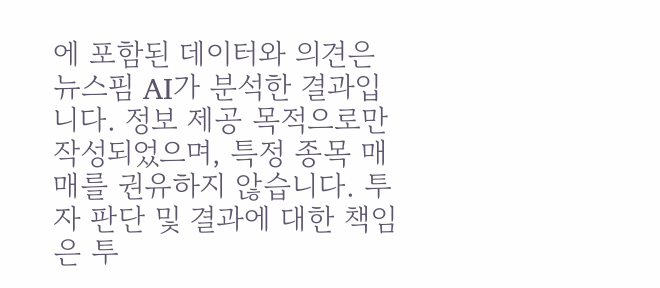에 포함된 데이터와 의견은 뉴스핌 AI가 분석한 결과입니다. 정보 제공 목적으로만 작성되었으며, 특정 종목 매매를 권유하지 않습니다. 투자 판단 및 결과에 대한 책임은 투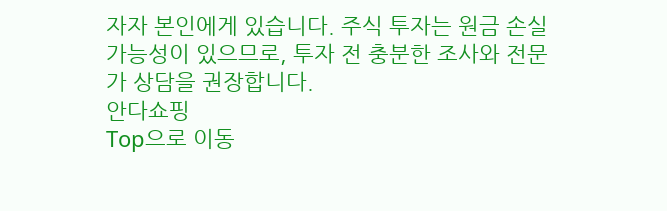자자 본인에게 있습니다. 주식 투자는 원금 손실 가능성이 있으므로, 투자 전 충분한 조사와 전문가 상담을 권장합니다.
안다쇼핑
Top으로 이동